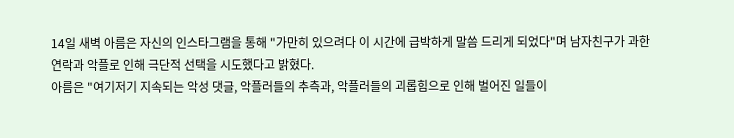14일 새벽 아름은 자신의 인스타그램을 통해 "가만히 있으려다 이 시간에 급박하게 말씀 드리게 되었다"며 남자친구가 과한 연락과 악플로 인해 극단적 선택을 시도했다고 밝혔다.
아름은 "여기저기 지속되는 악성 댓글, 악플러들의 추측과, 악플러들의 괴롭힘으로 인해 벌어진 일들이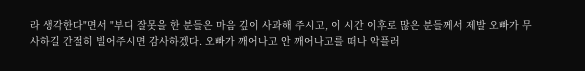라 생각한다"면서 "부디 잘못을 한 분들은 마음 깊이 사과해 주시고, 이 시간 이후로 많은 분들께서 제발 오빠가 무사하길 간절히 빌어주시면 감사하겠다. 오빠가 깨어나고 안 깨어나고를 떠나 악플러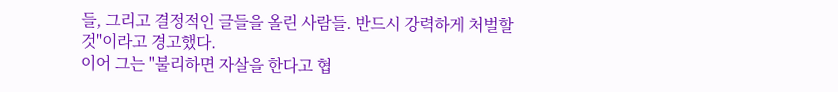들, 그리고 결정적인 글들을 올린 사람들. 반드시 강력하게 처벌할 것"이라고 경고했다.
이어 그는 "불리하면 자살을 한다고 협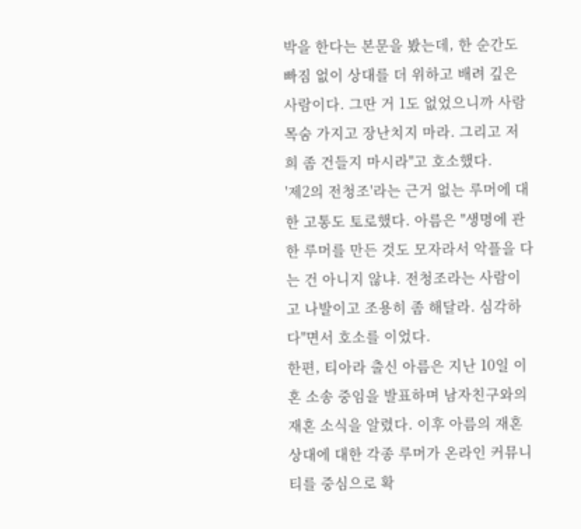박을 한다는 본문을 봤는데, 한 순간도 빠짐 없이 상대를 더 위하고 배려 깊은 사람이다. 그딴 거 1도 없었으니까 사람 목숨 가지고 장난치지 마라. 그리고 저희 좀 건들지 마시라"고 호소했다.
'제2의 전청조'라는 근거 없는 루머에 대한 고통도 토로했다. 아름은 "생명에 관한 루머를 만든 것도 모자라서 악플을 다는 건 아니지 않냐. 전청조라는 사람이고 나발이고 조용히 좀 해달라. 심각하다"면서 호소를 이었다.
한편, 티아라 출신 아름은 지난 10일 이혼 소송 중임을 발표하며 남자친구와의 재혼 소식을 알렸다. 이후 아름의 재혼 상대에 대한 각종 루머가 온라인 커뮤니티를 중심으로 확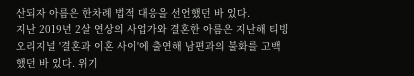산되자 아름은 한차례 법적 대응을 선언했던 바 있다.
지난 2019년 2살 연상의 사업가와 결혼한 아름은 지난해 티빙 오리지널 '결혼과 이혼 사이'에 출연해 남편과의 불화를 고백했던 바 있다. 위기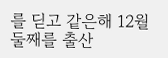를 딛고 같은해 12월 둘째를 출산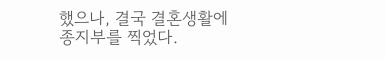했으나, 결국 결혼생활에 종지부를 찍었다.